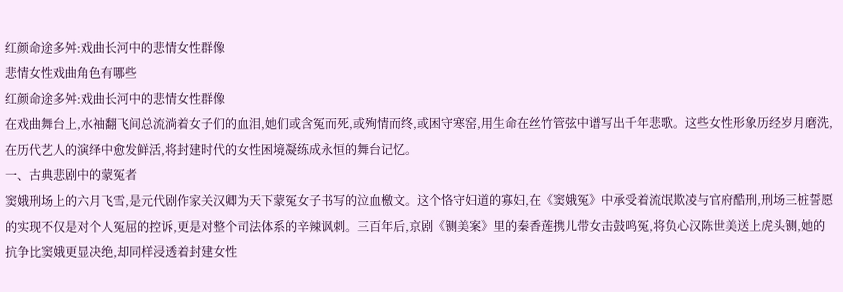红颜命途多舛:戏曲长河中的悲情女性群像
悲情女性戏曲角色有哪些
红颜命途多舛:戏曲长河中的悲情女性群像
在戏曲舞台上,水袖翻飞间总流淌着女子们的血泪,她们或含冤而死,或殉情而终,或困守寒窑,用生命在丝竹管弦中谱写出千年悲歌。这些女性形象历经岁月磨洗,在历代艺人的演绎中愈发鲜活,将封建时代的女性困境凝练成永恒的舞台记忆。
一、古典悲剧中的蒙冤者
窦娥刑场上的六月飞雪,是元代剧作家关汉卿为天下蒙冤女子书写的泣血檄文。这个恪守妇道的寡妇,在《窦娥冤》中承受着流氓欺凌与官府酷刑,刑场三桩誓愿的实现不仅是对个人冤屈的控诉,更是对整个司法体系的辛辣讽刺。三百年后,京剧《铡美案》里的秦香莲携儿带女击鼓鸣冤,将负心汉陈世美送上虎头铡,她的抗争比窦娥更显决绝,却同样浸透着封建女性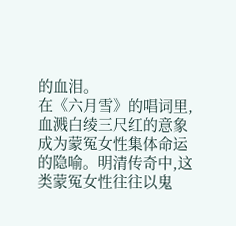的血泪。
在《六月雪》的唱词里,血溅白绫三尺红的意象成为蒙冤女性集体命运的隐喻。明清传奇中,这类蒙冤女性往往以鬼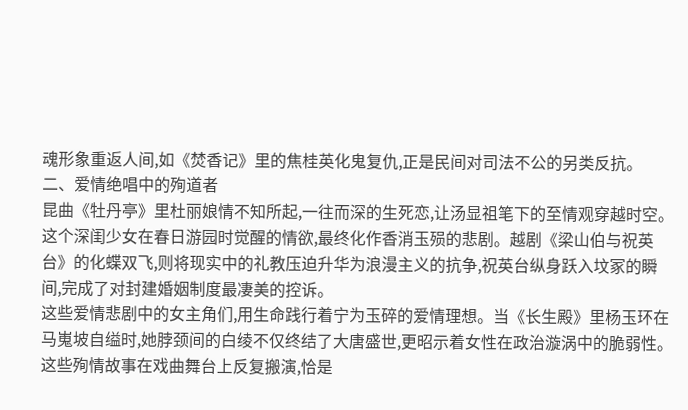魂形象重返人间,如《焚香记》里的焦桂英化鬼复仇,正是民间对司法不公的另类反抗。
二、爱情绝唱中的殉道者
昆曲《牡丹亭》里杜丽娘情不知所起,一往而深的生死恋,让汤显祖笔下的至情观穿越时空。这个深闺少女在春日游园时觉醒的情欲,最终化作香消玉殒的悲剧。越剧《梁山伯与祝英台》的化蝶双飞,则将现实中的礼教压迫升华为浪漫主义的抗争,祝英台纵身跃入坟冢的瞬间,完成了对封建婚姻制度最凄美的控诉。
这些爱情悲剧中的女主角们,用生命践行着宁为玉碎的爱情理想。当《长生殿》里杨玉环在马嵬坡自缢时,她脖颈间的白绫不仅终结了大唐盛世,更昭示着女性在政治漩涡中的脆弱性。这些殉情故事在戏曲舞台上反复搬演,恰是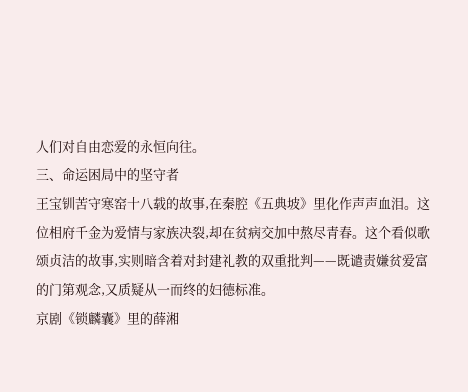人们对自由恋爱的永恒向往。
三、命运困局中的坚守者
王宝钏苦守寒窑十八载的故事,在秦腔《五典坡》里化作声声血泪。这位相府千金为爱情与家族决裂,却在贫病交加中熬尽青春。这个看似歌颂贞洁的故事,实则暗含着对封建礼教的双重批判——既谴责嫌贫爱富的门第观念,又质疑从一而终的妇德标准。
京剧《锁麟囊》里的薛湘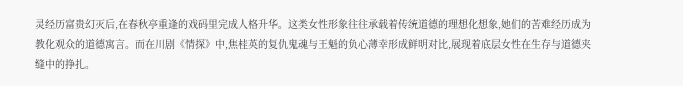灵经历富贵幻灭后,在春秋亭重逢的戏码里完成人格升华。这类女性形象往往承载着传统道德的理想化想象,她们的苦难经历成为教化观众的道德寓言。而在川剧《情探》中,焦桂英的复仇鬼魂与王魁的负心薄幸形成鲜明对比,展现着底层女性在生存与道德夹缝中的挣扎。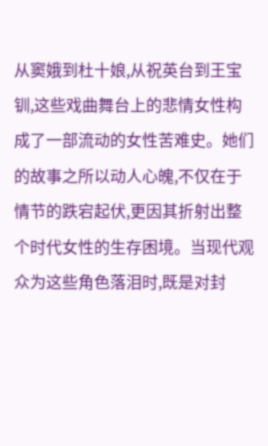从窦娥到杜十娘,从祝英台到王宝钏,这些戏曲舞台上的悲情女性构成了一部流动的女性苦难史。她们的故事之所以动人心魄,不仅在于情节的跌宕起伏,更因其折射出整个时代女性的生存困境。当现代观众为这些角色落泪时,既是对封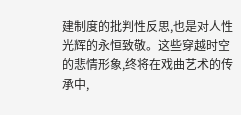建制度的批判性反思,也是对人性光辉的永恒致敬。这些穿越时空的悲情形象,终将在戏曲艺术的传承中,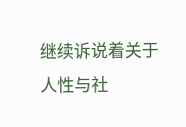继续诉说着关于人性与社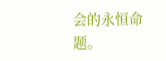会的永恒命题。